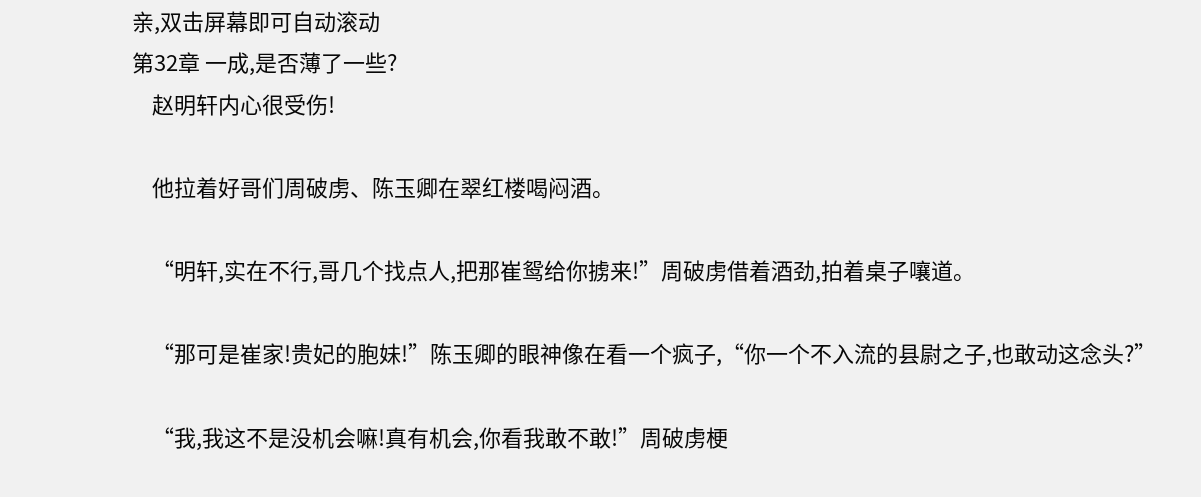亲,双击屏幕即可自动滚动
第32章 一成,是否薄了一些?
    赵明轩内心很受伤!

    他拉着好哥们周破虏、陈玉卿在翠红楼喝闷酒。

    “明轩,实在不行,哥几个找点人,把那崔鸳给你掳来!”周破虏借着酒劲,拍着桌子嚷道。

    “那可是崔家!贵妃的胞妹!”陈玉卿的眼神像在看一个疯子,“你一个不入流的县尉之子,也敢动这念头?”

    “我,我这不是没机会嘛!真有机会,你看我敢不敢!”周破虏梗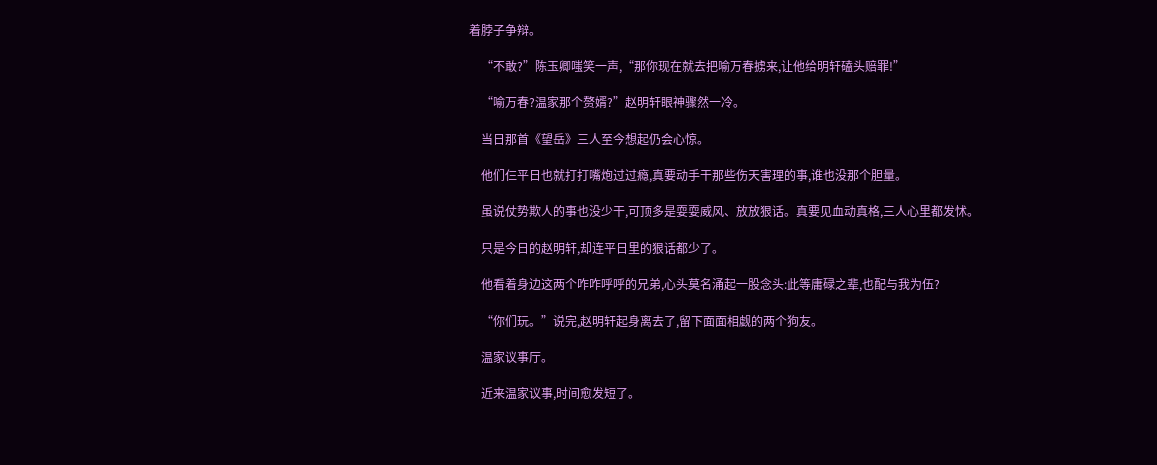着脖子争辩。

    “不敢?”陈玉卿嗤笑一声,“那你现在就去把喻万春掳来,让他给明轩磕头赔罪!”

    “喻万春?温家那个赘婿?”赵明轩眼神骤然一冷。

    当日那首《望岳》三人至今想起仍会心惊。

    他们仨平日也就打打嘴炮过过瘾,真要动手干那些伤天害理的事,谁也没那个胆量。

    虽说仗势欺人的事也没少干,可顶多是耍耍威风、放放狠话。真要见血动真格,三人心里都发怵。

    只是今日的赵明轩,却连平日里的狠话都少了。

    他看着身边这两个咋咋呼呼的兄弟,心头莫名涌起一股念头:此等庸碌之辈,也配与我为伍?

    “你们玩。”说完,赵明轩起身离去了,留下面面相觑的两个狗友。

    温家议事厅。

    近来温家议事,时间愈发短了。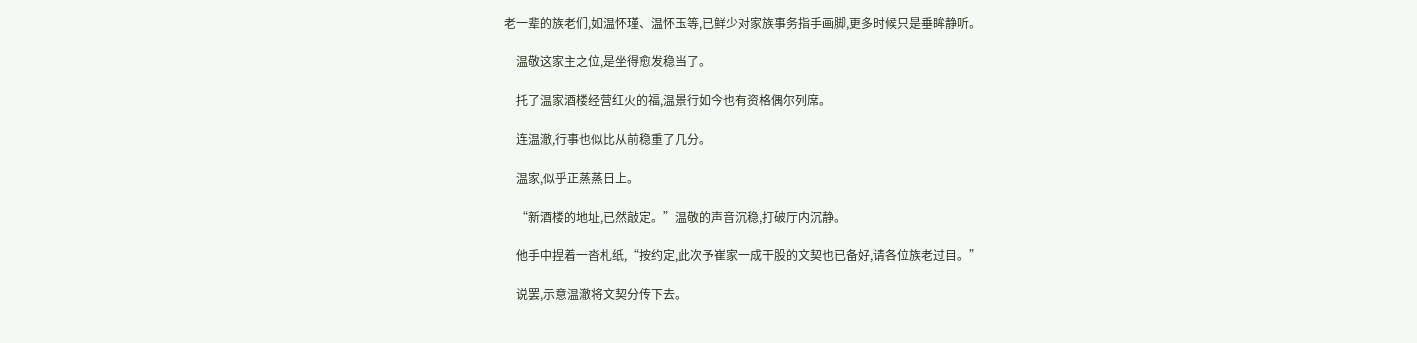老一辈的族老们,如温怀瑾、温怀玉等,已鲜少对家族事务指手画脚,更多时候只是垂眸静听。

    温敬这家主之位,是坐得愈发稳当了。

    托了温家酒楼经营红火的福,温景行如今也有资格偶尔列席。

    连温澈,行事也似比从前稳重了几分。

    温家,似乎正蒸蒸日上。

    “新酒楼的地址,已然敲定。”温敬的声音沉稳,打破厅内沉静。

    他手中捏着一沓札纸,“按约定,此次予崔家一成干股的文契也已备好,请各位族老过目。”

    说罢,示意温澈将文契分传下去。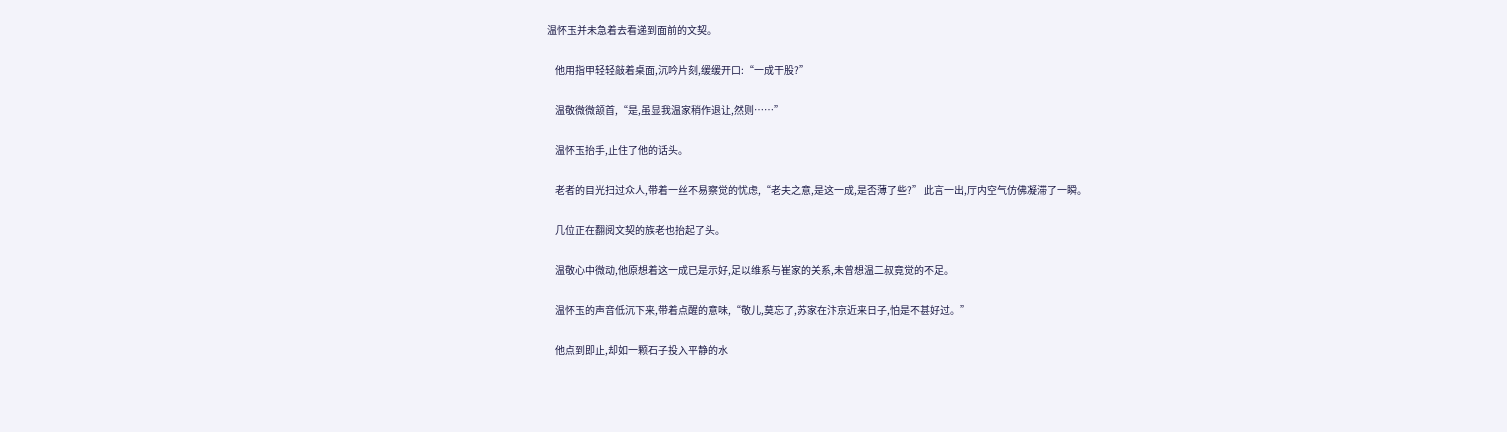温怀玉并未急着去看递到面前的文契。

    他用指甲轻轻敲着桌面,沉吟片刻,缓缓开口:“一成干股?”

    温敬微微颔首,“是,虽显我温家稍作退让,然则……”

    温怀玉抬手,止住了他的话头。

    老者的目光扫过众人,带着一丝不易察觉的忧虑,“老夫之意,是这一成,是否薄了些?” 此言一出,厅内空气仿佛凝滞了一瞬。

    几位正在翻阅文契的族老也抬起了头。

    温敬心中微动,他原想着这一成已是示好,足以维系与崔家的关系,未曾想温二叔竟觉的不足。

    温怀玉的声音低沉下来,带着点醒的意味,“敬儿,莫忘了,苏家在汴京近来日子,怕是不甚好过。”

    他点到即止,却如一颗石子投入平静的水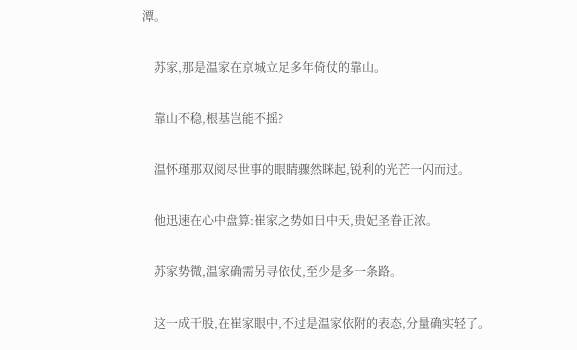潭。

    苏家,那是温家在京城立足多年倚仗的靠山。

    靠山不稳,根基岂能不摇?

    温怀瑾那双阅尽世事的眼睛骤然眯起,锐利的光芒一闪而过。

    他迅速在心中盘算:崔家之势如日中天,贵妃圣眷正浓。

    苏家势微,温家确需另寻依仗,至少是多一条路。

    这一成干股,在崔家眼中,不过是温家依附的表态,分量确实轻了。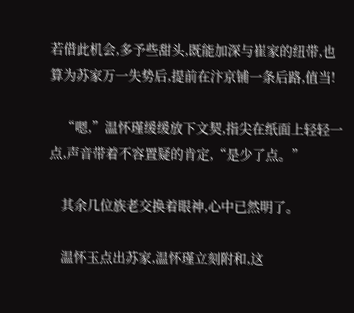若借此机会,多予些甜头,既能加深与崔家的纽带,也算为苏家万一失势后,提前在汴京铺一条后路,值当!

    “嗯,”温怀瑾缓缓放下文契,指尖在纸面上轻轻一点,声音带着不容置疑的肯定,“是少了点。”

    其余几位族老交换着眼神,心中已然明了。

    温怀玉点出苏家,温怀瑾立刻附和,这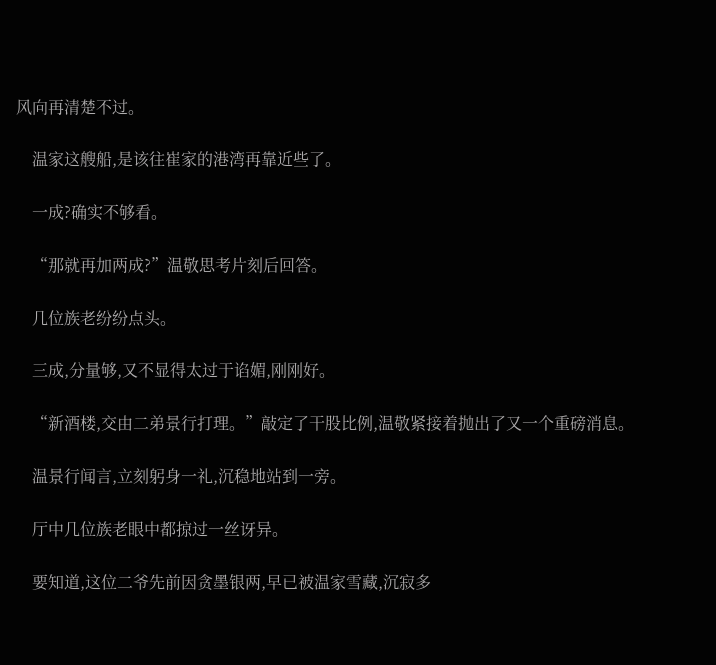风向再清楚不过。

    温家这艘船,是该往崔家的港湾再靠近些了。

    一成?确实不够看。

    “那就再加两成?”温敬思考片刻后回答。

    几位族老纷纷点头。

    三成,分量够,又不显得太过于谄媚,刚刚好。

    “新酒楼,交由二弟景行打理。”敲定了干股比例,温敬紧接着抛出了又一个重磅消息。

    温景行闻言,立刻躬身一礼,沉稳地站到一旁。

    厅中几位族老眼中都掠过一丝讶异。

    要知道,这位二爷先前因贪墨银两,早已被温家雪藏,沉寂多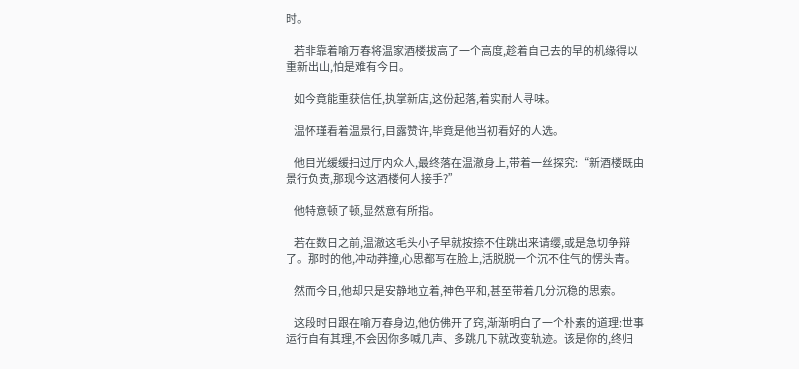时。

    若非靠着喻万春将温家酒楼拔高了一个高度,趁着自己去的早的机缘得以重新出山,怕是难有今日。

    如今竟能重获信任,执掌新店,这份起落,着实耐人寻味。

    温怀瑾看着温景行,目露赞许,毕竟是他当初看好的人选。

    他目光缓缓扫过厅内众人,最终落在温澈身上,带着一丝探究:“新酒楼既由景行负责,那现今这酒楼何人接手?”

    他特意顿了顿,显然意有所指。

    若在数日之前,温澈这毛头小子早就按捺不住跳出来请缨,或是急切争辩了。那时的他,冲动莽撞,心思都写在脸上,活脱脱一个沉不住气的愣头青。

    然而今日,他却只是安静地立着,神色平和,甚至带着几分沉稳的思索。

    这段时日跟在喻万春身边,他仿佛开了窍,渐渐明白了一个朴素的道理:世事运行自有其理,不会因你多喊几声、多跳几下就改变轨迹。该是你的,终归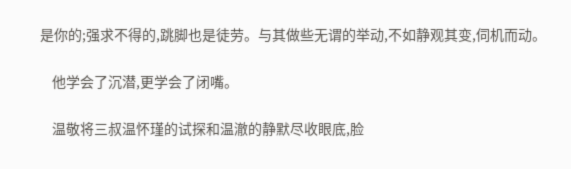是你的;强求不得的,跳脚也是徒劳。与其做些无谓的举动,不如静观其变,伺机而动。

    他学会了沉潜,更学会了闭嘴。

    温敬将三叔温怀瑾的试探和温澈的静默尽收眼底,脸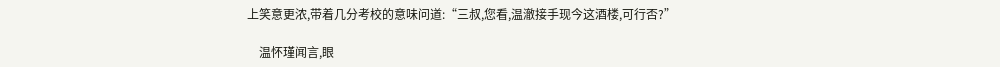上笑意更浓,带着几分考校的意味问道:“三叔,您看,温澈接手现今这酒楼,可行否?”

    温怀瑾闻言,眼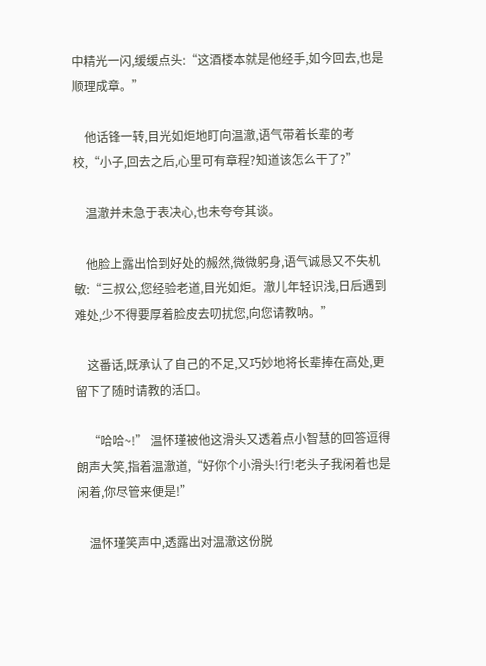中精光一闪,缓缓点头:“这酒楼本就是他经手,如今回去,也是顺理成章。”

    他话锋一转,目光如炬地盯向温澈,语气带着长辈的考校,“小子,回去之后,心里可有章程?知道该怎么干了?”

    温澈并未急于表决心,也未夸夸其谈。

    他脸上露出恰到好处的赧然,微微躬身,语气诚恳又不失机敏:“三叔公,您经验老道,目光如炬。澈儿年轻识浅,日后遇到难处,少不得要厚着脸皮去叨扰您,向您请教呐。”

    这番话,既承认了自己的不足,又巧妙地将长辈捧在高处,更留下了随时请教的活口。

    “哈哈~!” 温怀瑾被他这滑头又透着点小智慧的回答逗得朗声大笑,指着温澈道,“好你个小滑头!行!老头子我闲着也是闲着,你尽管来便是!”

    温怀瑾笑声中,透露出对温澈这份脱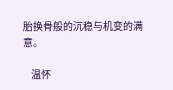胎换骨般的沉稳与机变的满意。

    温怀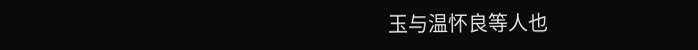玉与温怀良等人也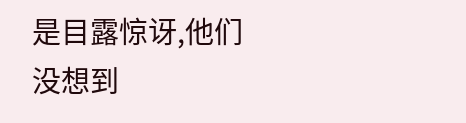是目露惊讶,他们没想到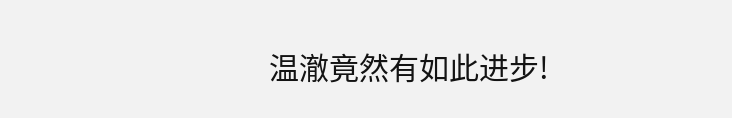温澈竟然有如此进步!